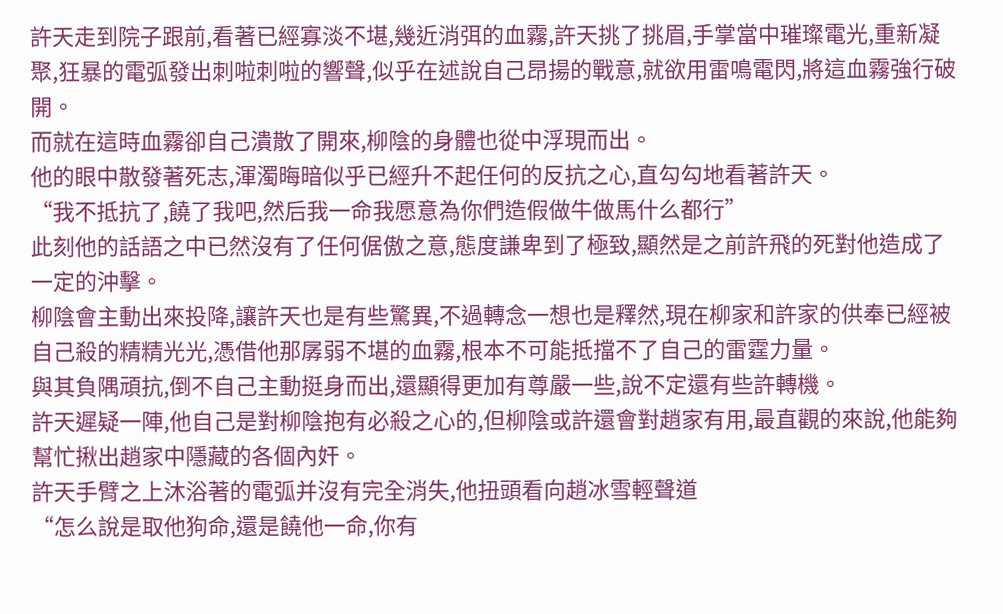許天走到院子跟前,看著已經寡淡不堪,幾近消弭的血霧,許天挑了挑眉,手掌當中璀璨電光,重新凝聚,狂暴的電弧發出刺啦刺啦的響聲,似乎在述說自己昂揚的戰意,就欲用雷鳴電閃,將這血霧強行破開。
而就在這時血霧卻自己潰散了開來,柳陰的身體也從中浮現而出。
他的眼中散發著死志,渾濁晦暗似乎已經升不起任何的反抗之心,直勾勾地看著許天。
“我不抵抗了,饒了我吧,然后我一命我愿意為你們造假做牛做馬什么都行”
此刻他的話語之中已然沒有了任何倨傲之意,態度謙卑到了極致,顯然是之前許飛的死對他造成了一定的沖擊。
柳陰會主動出來投降,讓許天也是有些驚異,不過轉念一想也是釋然,現在柳家和許家的供奉已經被自己殺的精精光光,憑借他那孱弱不堪的血霧,根本不可能抵擋不了自己的雷霆力量。
與其負隅頑抗,倒不自己主動挺身而出,還顯得更加有尊嚴一些,說不定還有些許轉機。
許天遲疑一陣,他自己是對柳陰抱有必殺之心的,但柳陰或許還會對趙家有用,最直觀的來說,他能夠幫忙揪出趙家中隱藏的各個內奸。
許天手臂之上沐浴著的電弧并沒有完全消失,他扭頭看向趙冰雪輕聲道
“怎么說是取他狗命,還是饒他一命,你有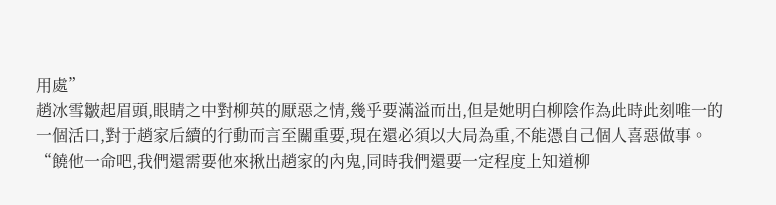用處”
趙冰雪皺起眉頭,眼睛之中對柳英的厭惡之情,幾乎要滿溢而出,但是她明白柳陰作為此時此刻唯一的一個活口,對于趙家后續的行動而言至關重要,現在還必須以大局為重,不能憑自己個人喜惡做事。
“饒他一命吧,我們還需要他來揪出趙家的內鬼,同時我們還要一定程度上知道柳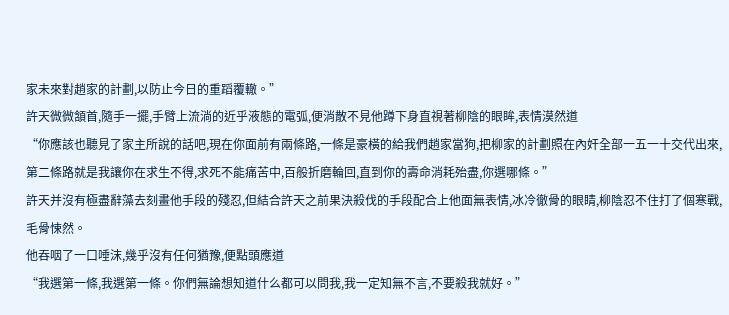家未來對趙家的計劃,以防止今日的重蹈覆轍。”
許天微微頷首,隨手一擺,手臂上流淌的近乎液態的電弧,便消散不見他蹲下身直視著柳陰的眼眸,表情漠然道
“你應該也聽見了家主所說的話吧,現在你面前有兩條路,一條是豪橫的給我們趙家當狗,把柳家的計劃照在內奸全部一五一十交代出來,第二條路就是我讓你在求生不得,求死不能痛苦中,百般折磨輪回,直到你的壽命消耗殆盡,你選哪條。”
許天并沒有極盡辭藻去刻畫他手段的殘忍,但結合許天之前果決殺伐的手段配合上他面無表情,冰冷徹骨的眼睛,柳陰忍不住打了個寒戰,毛骨悚然。
他吞咽了一口唾沫,幾乎沒有任何猶豫,便點頭應道
“我選第一條,我選第一條。你們無論想知道什么都可以問我,我一定知無不言,不要殺我就好。”